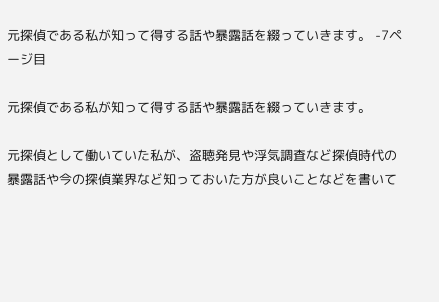元探偵である私が知って得する話や暴露話を綴っていきます。 -7ページ目

元探偵である私が知って得する話や暴露話を綴っていきます。

元探偵として働いていた私が、盗聴発見や浮気調査など探偵時代の暴露話や今の探偵業界など知っておいた方が良いことなどを書いて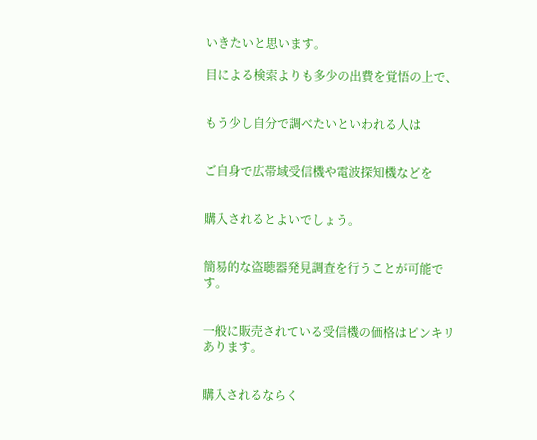いきたいと思います。

目による検索よりも多少の出費を覚悟の上で、


もう少し自分で調べたいといわれる人は


ご自身で広帯域受信機や電波探知機などを


購入されるとよいでしょう。


簡易的な盗聴器発見調査を行うことが可能です。


一般に販売されている受信機の価格はピンキリあります。


購入されるならく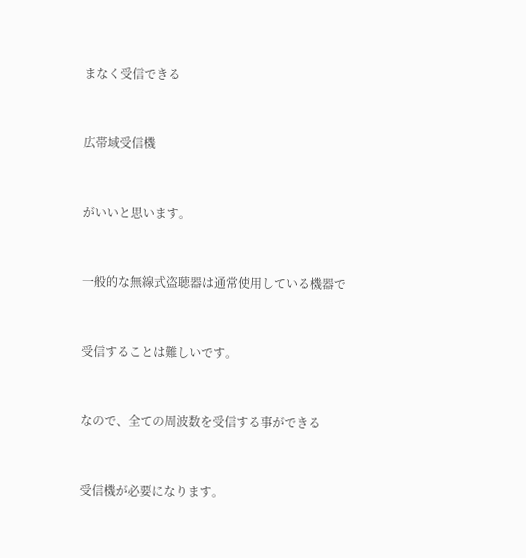まなく受信できる


広帯域受信機


がいいと思います。


一般的な無線式盗聴器は通常使用している機器で


受信することは難しいです。


なので、全ての周波数を受信する事ができる


受信機が必要になります。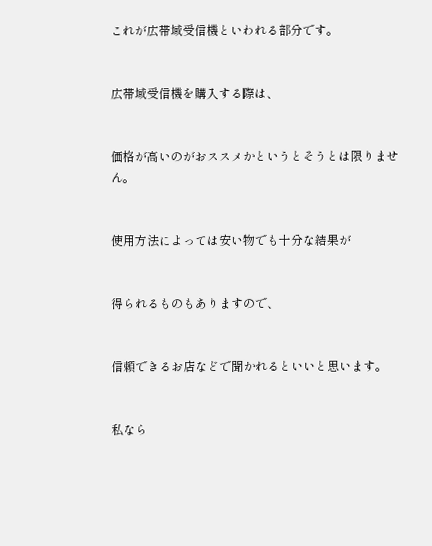これが広帯域受信機といわれる部分です。


広帯域受信機を購入する際は、


価格が高いのがおススメかというとそうとは限りません。


使用方法によっては安い物でも十分な結果が


得られるものもありますので、


信頼できるお店などで聞かれるといいと思います。


私なら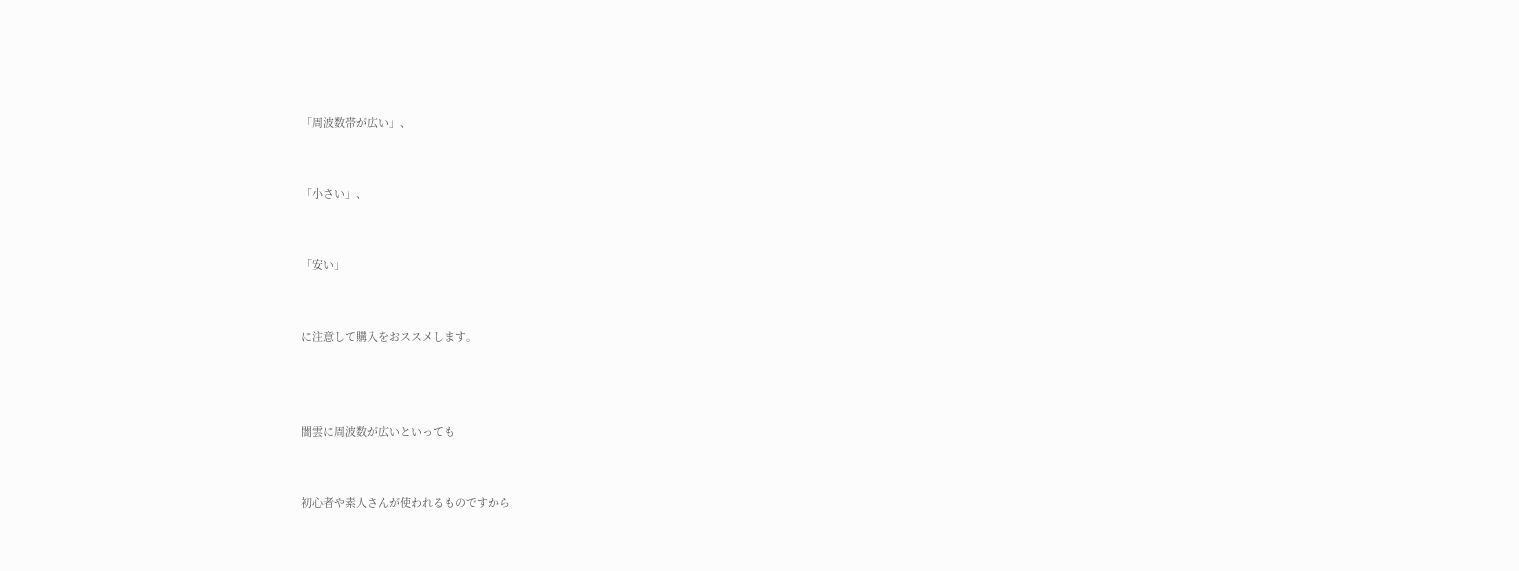「周波数帯が広い」、


「小さい」、


「安い」


に注意して購入をおススメします。



闇雲に周波数が広いといっても


初心者や素人さんが使われるものですから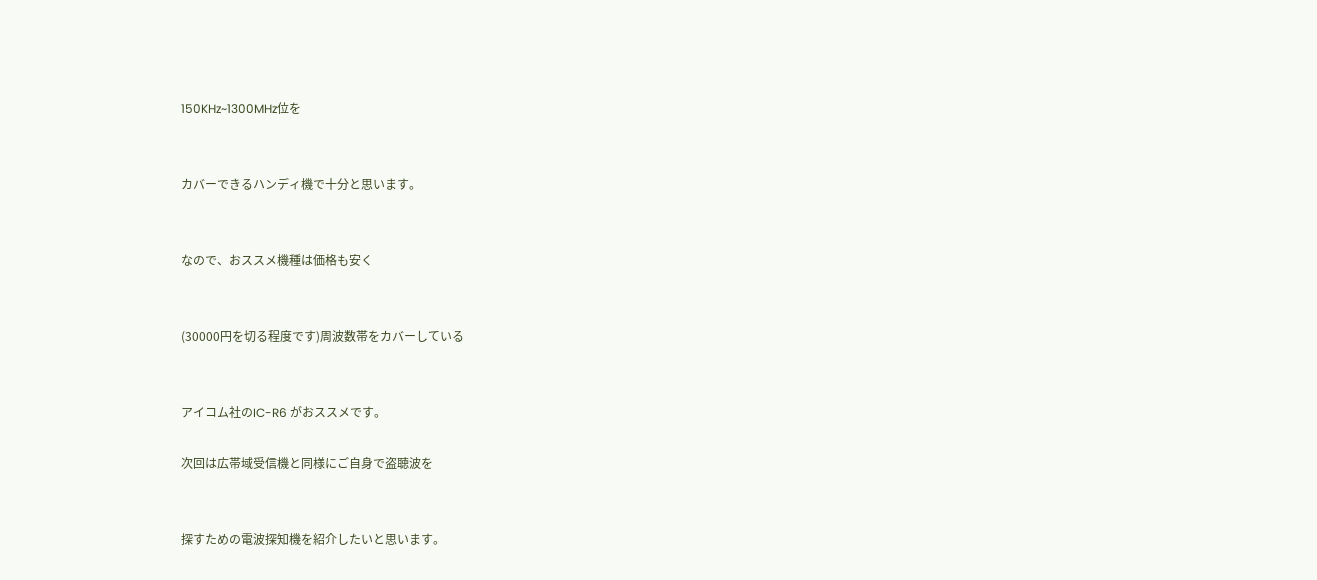150KHz~1300MHz位を


カバーできるハンディ機で十分と思います。


なので、おススメ機種は価格も安く


(30000円を切る程度です)周波数帯をカバーしている


アイコム社のIC-R6 がおススメです。

次回は広帯域受信機と同様にご自身で盗聴波を


探すための電波探知機を紹介したいと思います。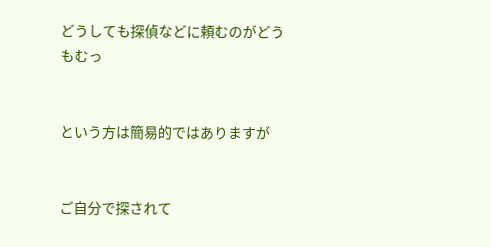どうしても探偵などに頼むのがどうもむっ


という方は簡易的ではありますが


ご自分で探されて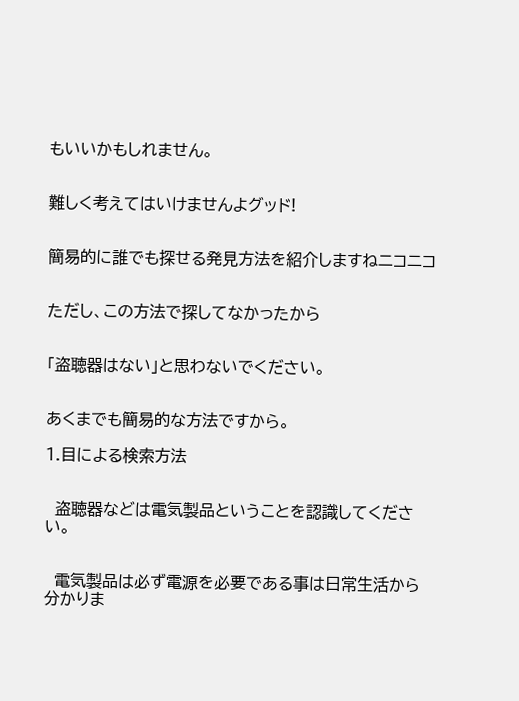もいいかもしれません。


難しく考えてはいけませんよグッド!


簡易的に誰でも探せる発見方法を紹介しますねニコニコ


ただし、この方法で探してなかったから


「盗聴器はない」と思わないでください。


あくまでも簡易的な方法ですから。

1.目による検索方法


  盗聴器などは電気製品ということを認識してください。


  電気製品は必ず電源を必要である事は日常生活から分かりま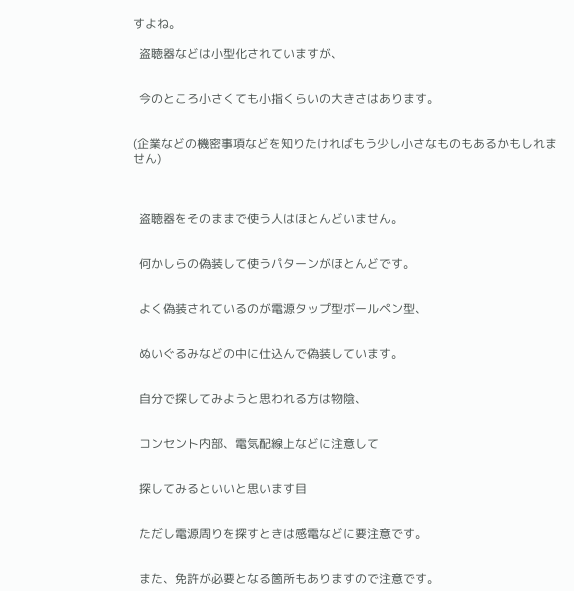すよね。

  盗聴器などは小型化されていますが、


  今のところ小さくても小指くらいの大きさはあります。


(企業などの機密事項などを知りたければもう少し小さなものもあるかもしれません)



  盗聴器をそのままで使う人はほとんどいません。


  何かしらの偽装して使うパターンがほとんどです。


  よく偽装されているのが電源タップ型ボールペン型、


  ぬいぐるみなどの中に仕込んで偽装しています。


  自分で探してみようと思われる方は物陰、


  コンセント内部、電気配線上などに注意して


  探してみるといいと思います目


  ただし電源周りを探すときは感電などに要注意です。


  また、免許が必要となる箇所もありますので注意です。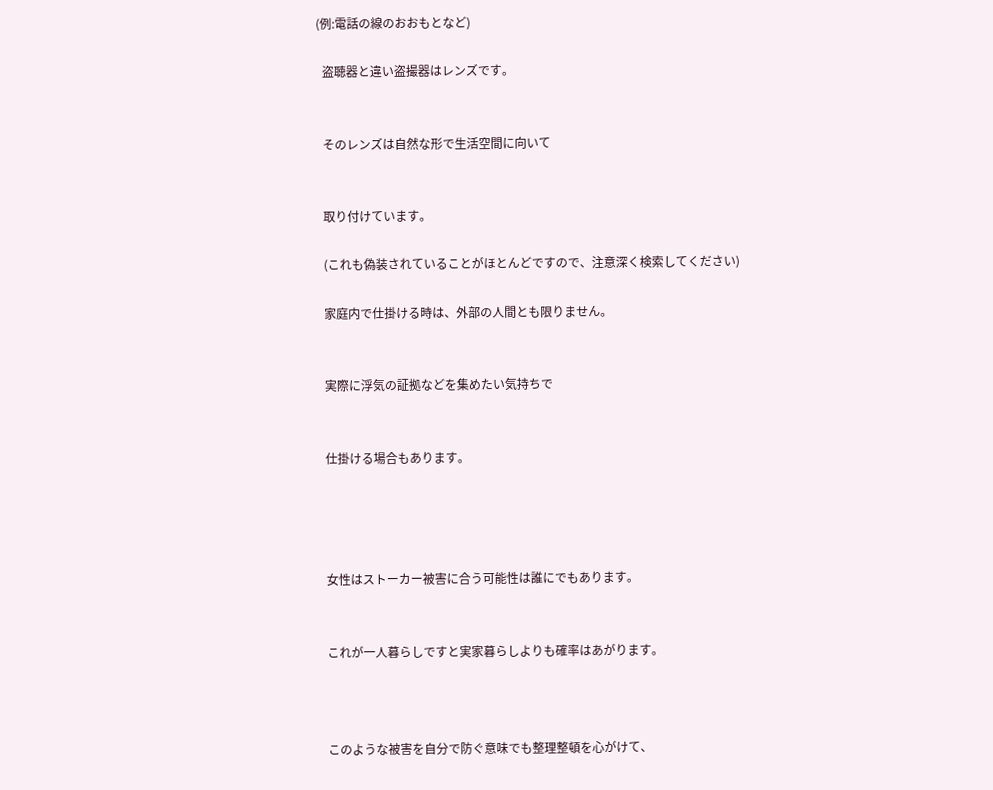(例:電話の線のおおもとなど)

  盗聴器と違い盗撮器はレンズです。


  そのレンズは自然な形で生活空間に向いて


  取り付けています。

  (これも偽装されていることがほとんどですので、注意深く検索してください)

  家庭内で仕掛ける時は、外部の人間とも限りません。


  実際に浮気の証拠などを集めたい気持ちで


  仕掛ける場合もあります。




  女性はストーカー被害に合う可能性は誰にでもあります。


  これが一人暮らしですと実家暮らしよりも確率はあがります。



  このような被害を自分で防ぐ意味でも整理整頓を心がけて、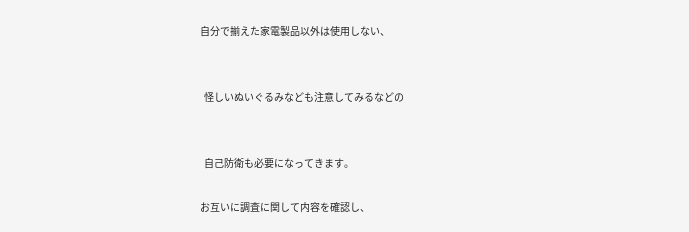自分で揃えた家電製品以外は使用しない、


  怪しいぬいぐるみなども注意してみるなどの


  自己防衛も必要になってきます。

お互いに調査に関して内容を確認し、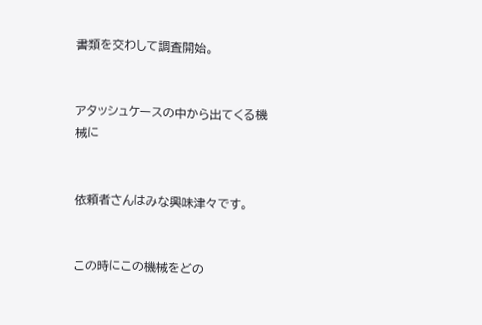書類を交わして調査開始。


アタッシュケースの中から出てくる機械に


依頼者さんはみな興味津々です。


この時にこの機械をどの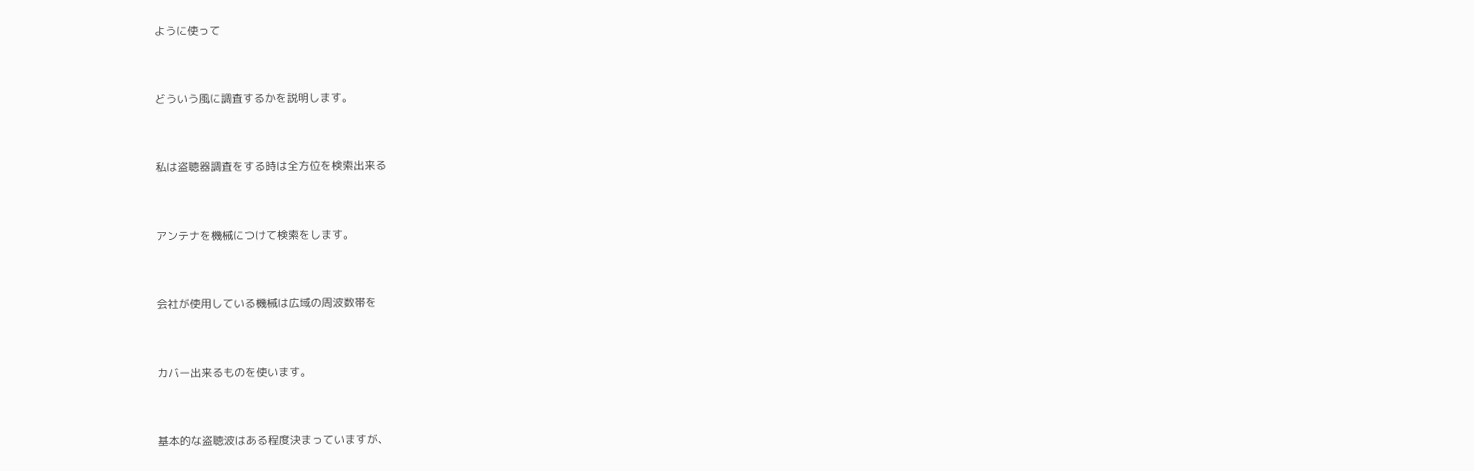ように使って


どういう風に調査するかを説明します。


私は盗聴器調査をする時は全方位を検索出来る


アンテナを機械につけて検索をします。


会社が使用している機械は広域の周波数帯を


カバー出来るものを使います。


基本的な盗聴波はある程度決まっていますが、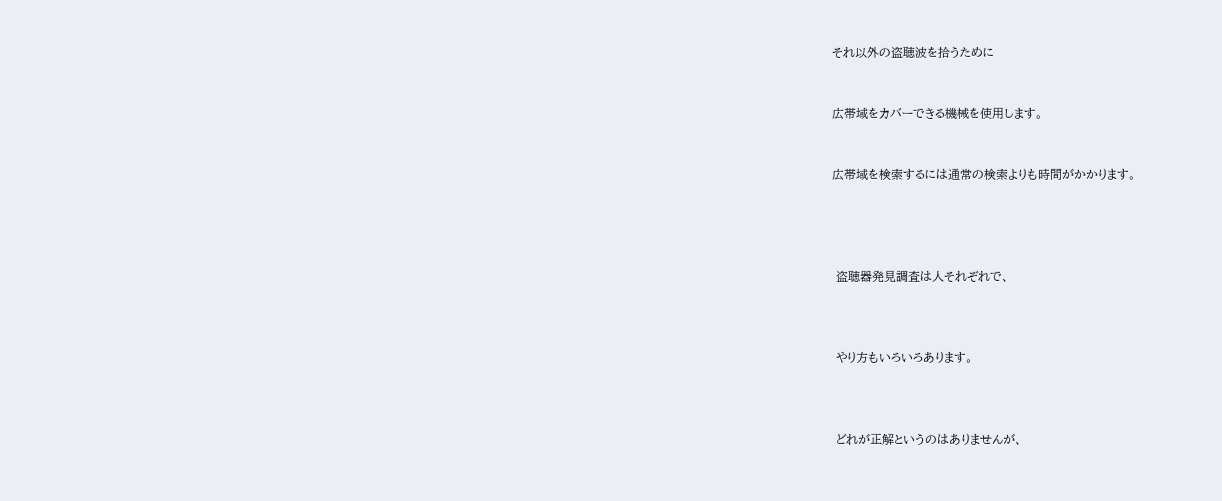それ以外の盗聴波を拾うために


広帯域をカバーできる機械を使用します。


広帯域を検索するには通常の検索よりも時間がかかります。




 盗聴器発見調査は人それぞれで、



 やり方もいろいろあります。



 どれが正解というのはありませんが、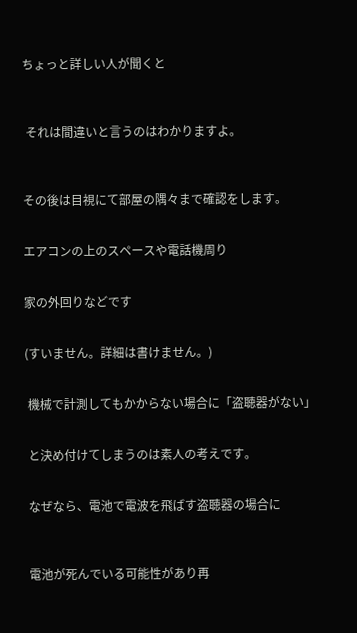ちょっと詳しい人が聞くと



 それは間違いと言うのはわかりますよ。



その後は目視にて部屋の隅々まで確認をします。


エアコンの上のスペースや電話機周り


家の外回りなどです


(すいません。詳細は書けません。)


 機械で計測してもかからない場合に「盗聴器がない」


 と決め付けてしまうのは素人の考えです。


 なぜなら、電池で電波を飛ばす盗聴器の場合に



 電池が死んでいる可能性があり再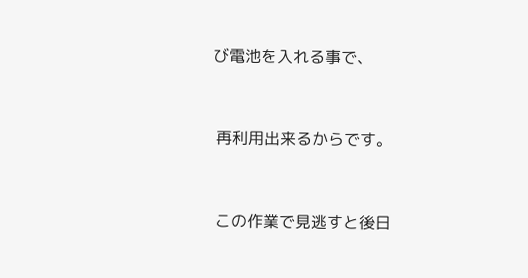び電池を入れる事で、


 再利用出来るからです。


 この作業で見逃すと後日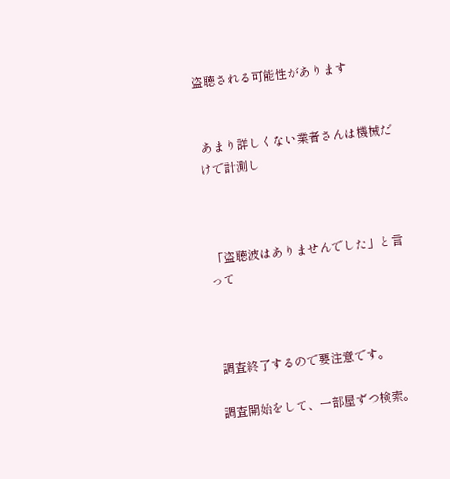盗聴される可能性があります


 あまり詳しくない業者さんは機械だけで計測し



 「盗聴波はありませんでした」と言って



 調査終了するので要注意です。

調査開始をして、一部屋ずつ検索。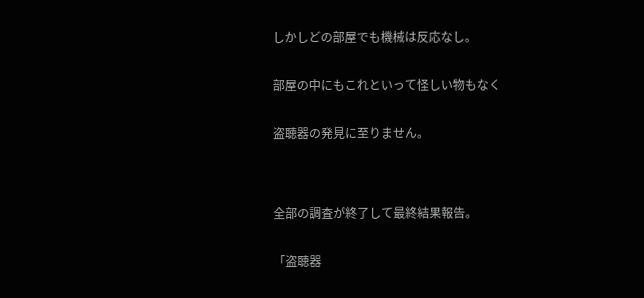しかしどの部屋でも機械は反応なし。


部屋の中にもこれといって怪しい物もなく


盗聴器の発見に至りません。




全部の調査が終了して最終結果報告。


「盗聴器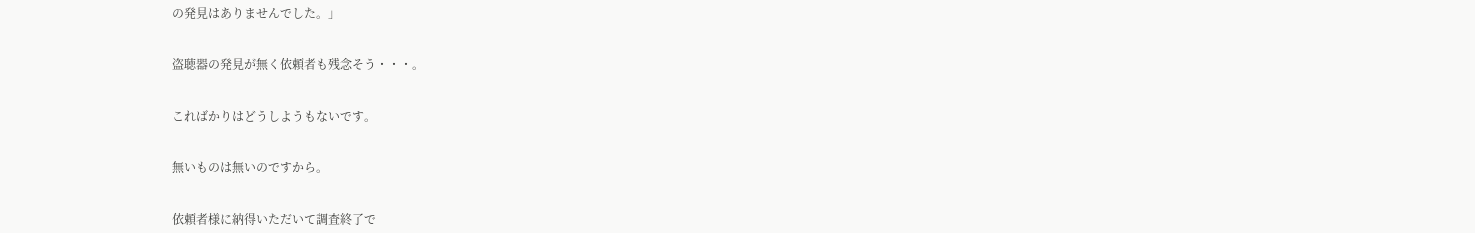の発見はありませんでした。」


盗聴器の発見が無く依頼者も残念そう・・・。


こればかりはどうしようもないです。


無いものは無いのですから。


依頼者様に納得いただいて調査終了で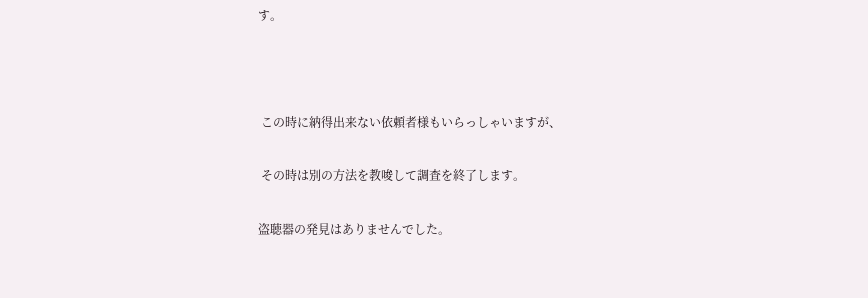す。



 この時に納得出来ない依頼者様もいらっしゃいますが、

 その時は別の方法を教唆して調査を終了します。

盗聴器の発見はありませんでした。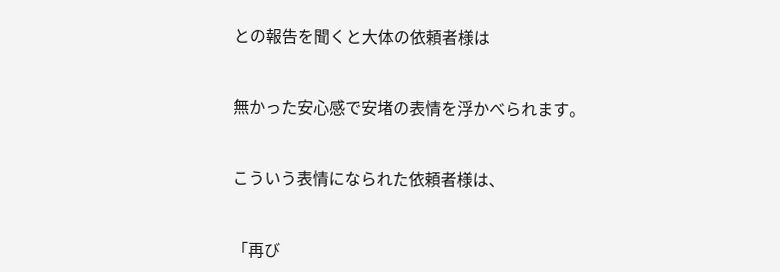との報告を聞くと大体の依頼者様は


無かった安心感で安堵の表情を浮かべられます。


こういう表情になられた依頼者様は、


「再び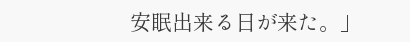安眠出来る日が来た。」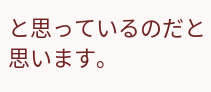と思っているのだと思います。